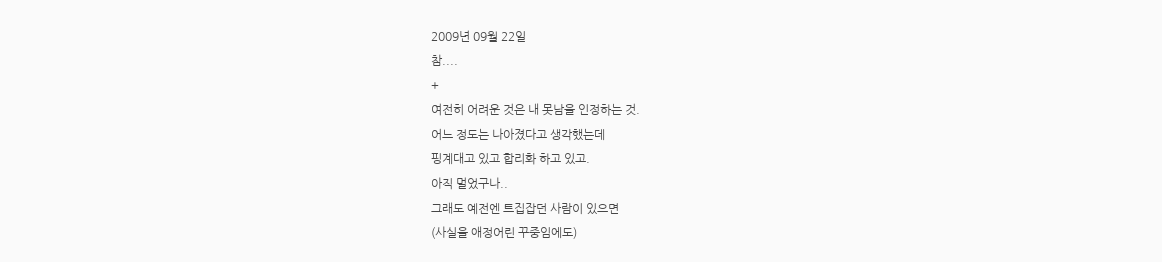2009년 09월 22일
참....
+
여전히 어려운 것은 내 못남을 인정하는 것.
어느 정도는 나아졌다고 생각했는데
핑계대고 있고 합리화 하고 있고.
아직 멀었구나..
그래도 예전엔 트집잡던 사람이 있으면
(사실을 애정어린 꾸중임에도)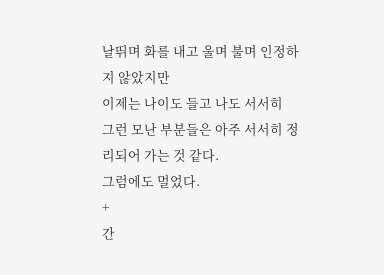날뛰며 화를 내고 울며 불며 인정하지 않았지만
이제는 나이도 들고 나도 서서히
그런 모난 부분들은 아주 서서히 정리되어 가는 것 같다.
그럼에도 멀었다.
+
간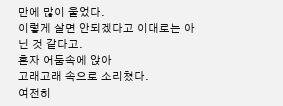만에 많이 울었다.
이렇게 살면 안되겠다고 이대로는 아닌 것 같다고.
혼자 어둠속에 앉아
고래고래 속으로 소리쳤다.
여전히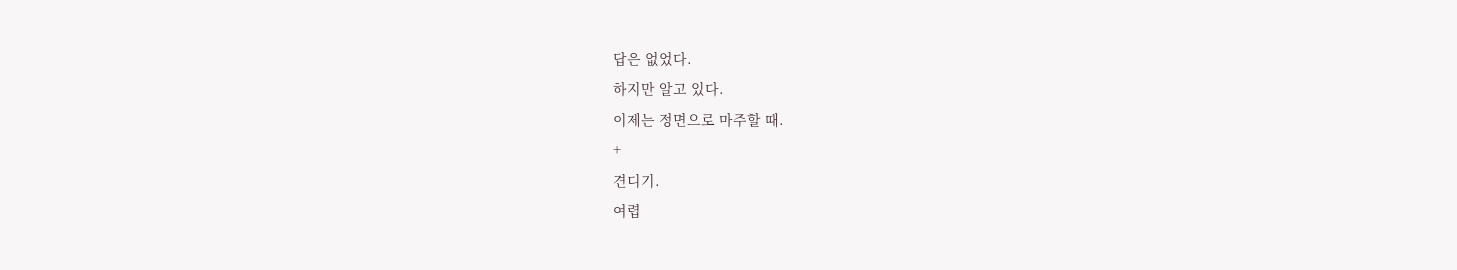답은 없었다.
하지만 알고 있다.
이제는 정면으로 마주할 때.
+
견디기.
여렵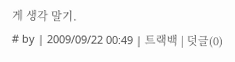게 생각 말기.
# by | 2009/09/22 00:49 | 트랙백 | 덧글(0)